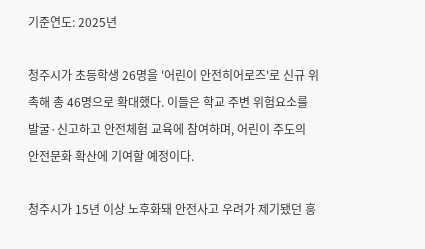기준연도: 2025년

청주시가 초등학생 26명을 '어린이 안전히어로즈'로 신규 위촉해 총 46명으로 확대했다. 이들은 학교 주변 위험요소를 발굴·신고하고 안전체험 교육에 참여하며, 어린이 주도의 안전문화 확산에 기여할 예정이다.

청주시가 15년 이상 노후화돼 안전사고 우려가 제기됐던 흥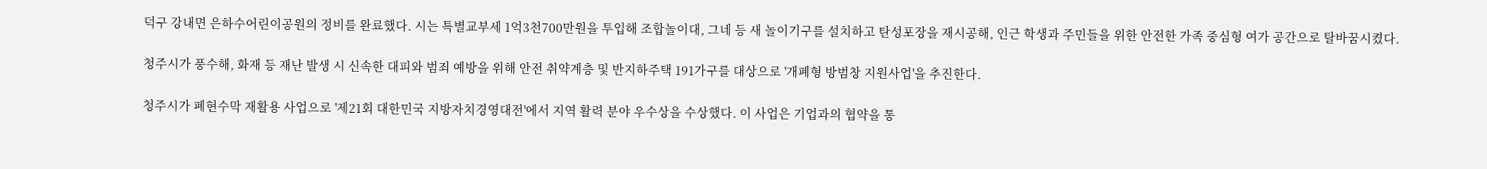덕구 강내면 은하수어린이공원의 정비를 완료했다. 시는 특별교부세 1억3천700만원을 투입해 조합놀이대, 그네 등 새 놀이기구를 설치하고 탄성포장을 재시공해, 인근 학생과 주민들을 위한 안전한 가족 중심형 여가 공간으로 탈바꿈시켰다.

청주시가 풍수해, 화재 등 재난 발생 시 신속한 대피와 범죄 예방을 위해 안전 취약계층 및 반지하주택 191가구를 대상으로 '개폐형 방범창 지원사업'을 추진한다.

청주시가 폐현수막 재활용 사업으로 '제21회 대한민국 지방자치경영대전'에서 지역 활력 분야 우수상을 수상했다. 이 사업은 기업과의 협약을 통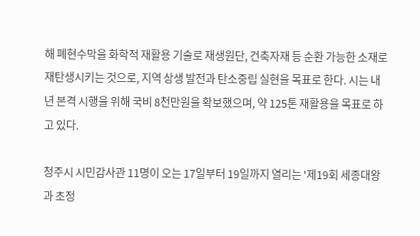해 폐현수막을 화학적 재활용 기술로 재생원단, 건축자재 등 순환 가능한 소재로 재탄생시키는 것으로, 지역 상생 발전과 탄소중립 실현을 목표로 한다. 시는 내년 본격 시행을 위해 국비 8천만원을 확보했으며, 약 125톤 재활용을 목표로 하고 있다.

청주시 시민감사관 11명이 오는 17일부터 19일까지 열리는 '제19회 세종대왕과 초정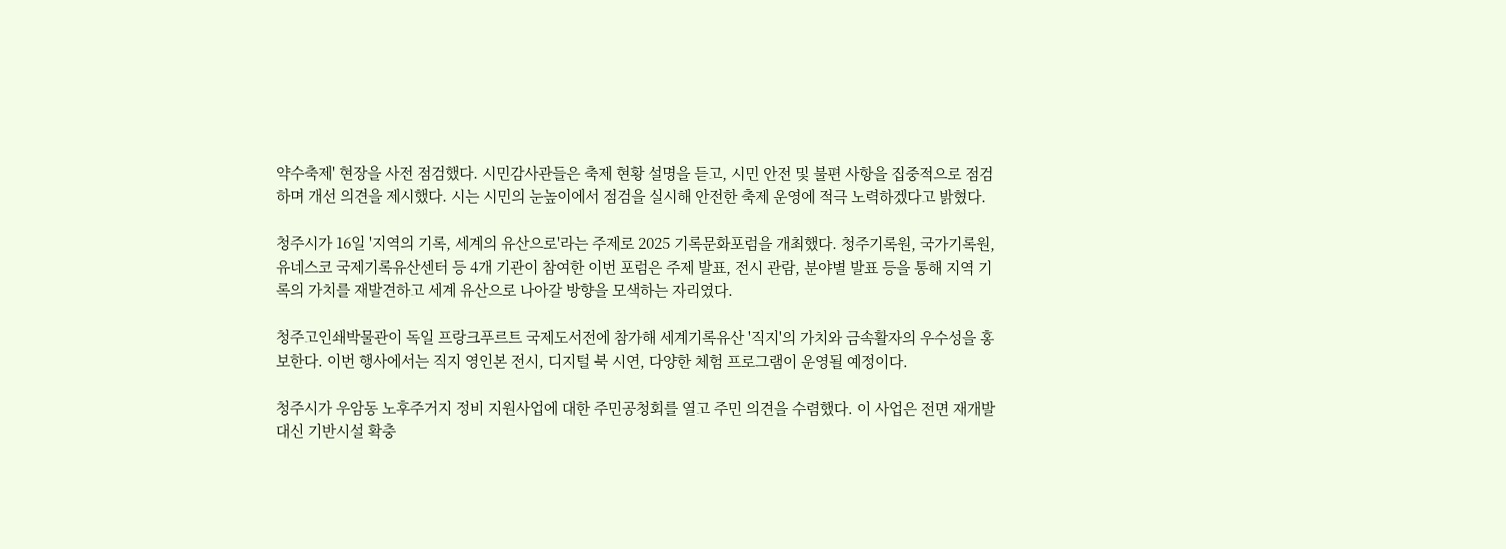약수축제' 현장을 사전 점검했다. 시민감사관들은 축제 현황 설명을 듣고, 시민 안전 및 불편 사항을 집중적으로 점검하며 개선 의견을 제시했다. 시는 시민의 눈높이에서 점검을 실시해 안전한 축제 운영에 적극 노력하겠다고 밝혔다.

청주시가 16일 '지역의 기록, 세계의 유산으로'라는 주제로 2025 기록문화포럼을 개최했다. 청주기록원, 국가기록원, 유네스코 국제기록유산센터 등 4개 기관이 참여한 이번 포럼은 주제 발표, 전시 관람, 분야별 발표 등을 통해 지역 기록의 가치를 재발견하고 세계 유산으로 나아갈 방향을 모색하는 자리였다.

청주고인쇄박물관이 독일 프랑크푸르트 국제도서전에 참가해 세계기록유산 '직지'의 가치와 금속활자의 우수성을 홍보한다. 이번 행사에서는 직지 영인본 전시, 디지털 북 시연, 다양한 체험 프로그램이 운영될 예정이다.

청주시가 우암동 노후주거지 정비 지원사업에 대한 주민공청회를 열고 주민 의견을 수렴했다. 이 사업은 전면 재개발 대신 기반시설 확충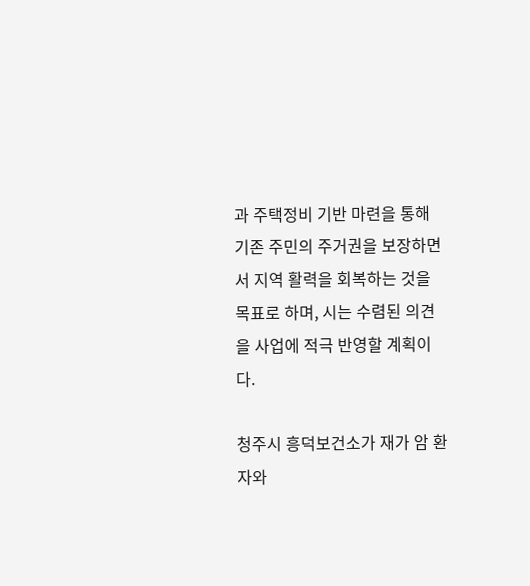과 주택정비 기반 마련을 통해 기존 주민의 주거권을 보장하면서 지역 활력을 회복하는 것을 목표로 하며, 시는 수렴된 의견을 사업에 적극 반영할 계획이다.

청주시 흥덕보건소가 재가 암 환자와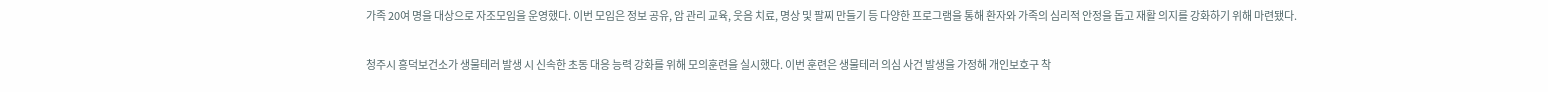가족 20여 명을 대상으로 자조모임을 운영했다. 이번 모임은 정보 공유, 암 관리 교육, 웃음 치료, 명상 및 팔찌 만들기 등 다양한 프로그램을 통해 환자와 가족의 심리적 안정을 돕고 재활 의지를 강화하기 위해 마련됐다.

청주시 흥덕보건소가 생물테러 발생 시 신속한 초동 대응 능력 강화를 위해 모의훈련을 실시했다. 이번 훈련은 생물테러 의심 사건 발생을 가정해 개인보호구 착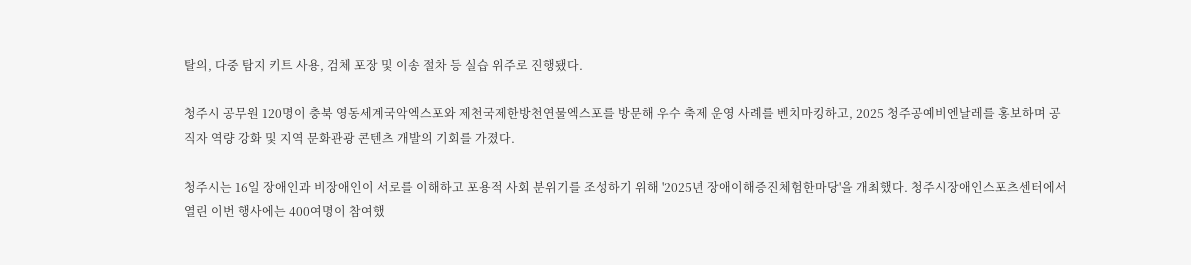탈의, 다중 탐지 키트 사용, 검체 포장 및 이송 절차 등 실습 위주로 진행됐다.

청주시 공무원 120명이 충북 영동세계국악엑스포와 제천국제한방천연물엑스포를 방문해 우수 축제 운영 사례를 벤치마킹하고, 2025 청주공예비엔날레를 홍보하며 공직자 역량 강화 및 지역 문화관광 콘텐츠 개발의 기회를 가졌다.

청주시는 16일 장애인과 비장애인이 서로를 이해하고 포용적 사회 분위기를 조성하기 위해 '2025년 장애이해증진체험한마당'을 개최했다. 청주시장애인스포츠센터에서 열린 이번 행사에는 400여명이 참여했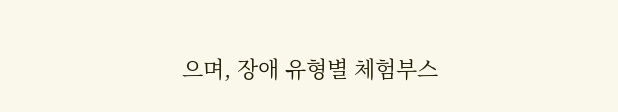으며, 장애 유형별 체험부스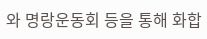와 명랑운동회 등을 통해 화합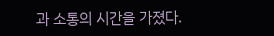과 소통의 시간을 가졌다.